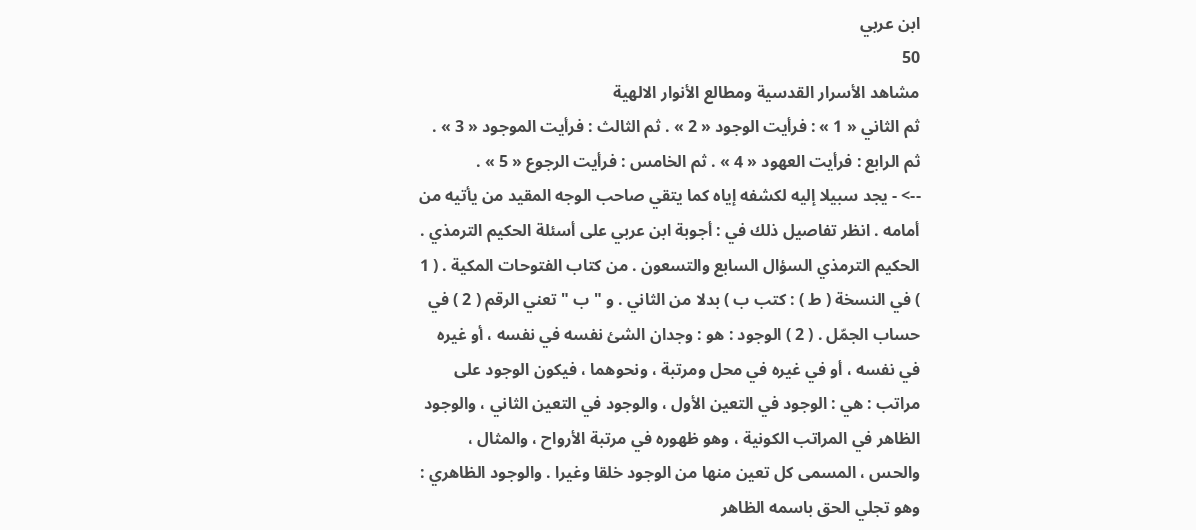ابن عربي
50
مشاهد الأسرار القدسية ومطالع الأنوار الالهية
ثم الثاني « 1 » : فرأيت الوجود « 2 » . ثم الثالث : فرأيت الموجود « 3 » . ثم الرابع : فرأيت العهود « 4 » . ثم الخامس : فرأيت الرجوع « 5 » .
--> - يجد سبيلا إليه لكشفه إياه كما يتقي صاحب الوجه المقيد من يأتيه من أمامه . انظر تفاصيل ذلك في : أجوبة ابن عربي على أسئلة الحكيم الترمذي . الحكيم الترمذي السؤال السابع والتسعون . من كتاب الفتوحات المكية . ( 1 ) في النسخة ( ط ) : كتب ب ) بدلا من الثاني . و " ب " تعني الرقم ( 2 ) في حساب الجمّل . ( 2 ) الوجود : هو : وجدان الشئ نفسه في نفسه ، أو غيره في نفسه ، أو في غيره في محل ومرتبة ، ونحوهما ، فيكون الوجود على مراتب : هي : الوجود في التعين الأول ، والوجود في التعين الثاني ، والوجود الظاهر في المراتب الكونية ، وهو ظهوره في مرتبة الأرواح ، والمثال ، والحس ، المسمى كل تعين منها من الوجود خلقا وغيرا . والوجود الظاهري : وهو تجلي الحق باسمه الظاهر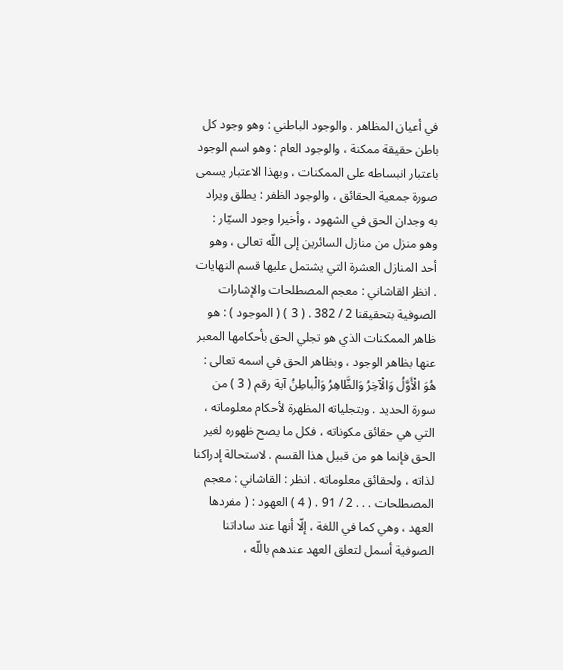في أعيان المظاهر . والوجود الباطني : وهو وجود كل باطن حقيقة ممكنة ، والوجود العام : وهو اسم الوجود باعتبار انبساطه على الممكنات ، وبهذا الاعتبار يسمى صورة جمعية الحقائق ، والوجود الظفر : يطلق ويراد به وجدان الحق في الشهود ، وأخيرا وجود السيّار : وهو منزل من منازل السائرين إلى اللّه تعالى ، وهو أحد المنازل العشرة التي يشتمل عليها قسم النهايات . انظر القاشاني : معجم المصطلحات والإشارات الصوفية بتحقيقنا 2 / 382 . ( 3 ) ( الموجود ) : هو ظاهر الممكنات الذي هو تجلي الحق بأحكامها المعبر عنها بظاهر الوجود ، وبظاهر الحق في اسمه تعالى : هُوَ الْأَوَّلُ وَالْآخِرُ وَالظَّاهِرُ وَالْباطِنُ آية رقم ( 3 ) من سورة الحديد . وبتجلياته المظهرة لأحكام معلوماته ، التي هي حقائق مكوناته ، فكل ما يصح ظهوره لغير الحق فإنما هو من قبيل هذا القسم . لاستحالة إدراكنا لذاته ، ولحقائق معلوماته . انظر : القاشاني : معجم المصطلحات . . . 2 / 91 . ( 4 ) العهود : ( مفردها العهد ، وهي كما في اللغة ، إلّا أنها عند ساداتنا الصوفية أسمل لتعلق العهد عندهم باللّه ،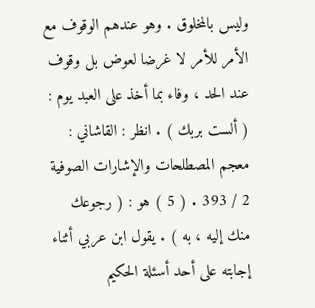وليس بالمخلوق . وهو عندهم الوقوف مع الأمر للأمر لا غرضا لعوض بل وقوف عند الحد ، وفاء بما أخذ على العبد يوم : ( ألست بربك ) . انظر : القاشاني : معجم المصطلحات والإشارات الصوفية 2 / 393 . ( 5 ) هو : ( رجوعك منك إليه ، به ) . يقول ابن عربي أثناء إجابته على أحد أسئلة الحكيم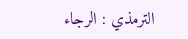الترمذي : الرجاء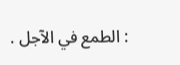: الطمع في الآجل .